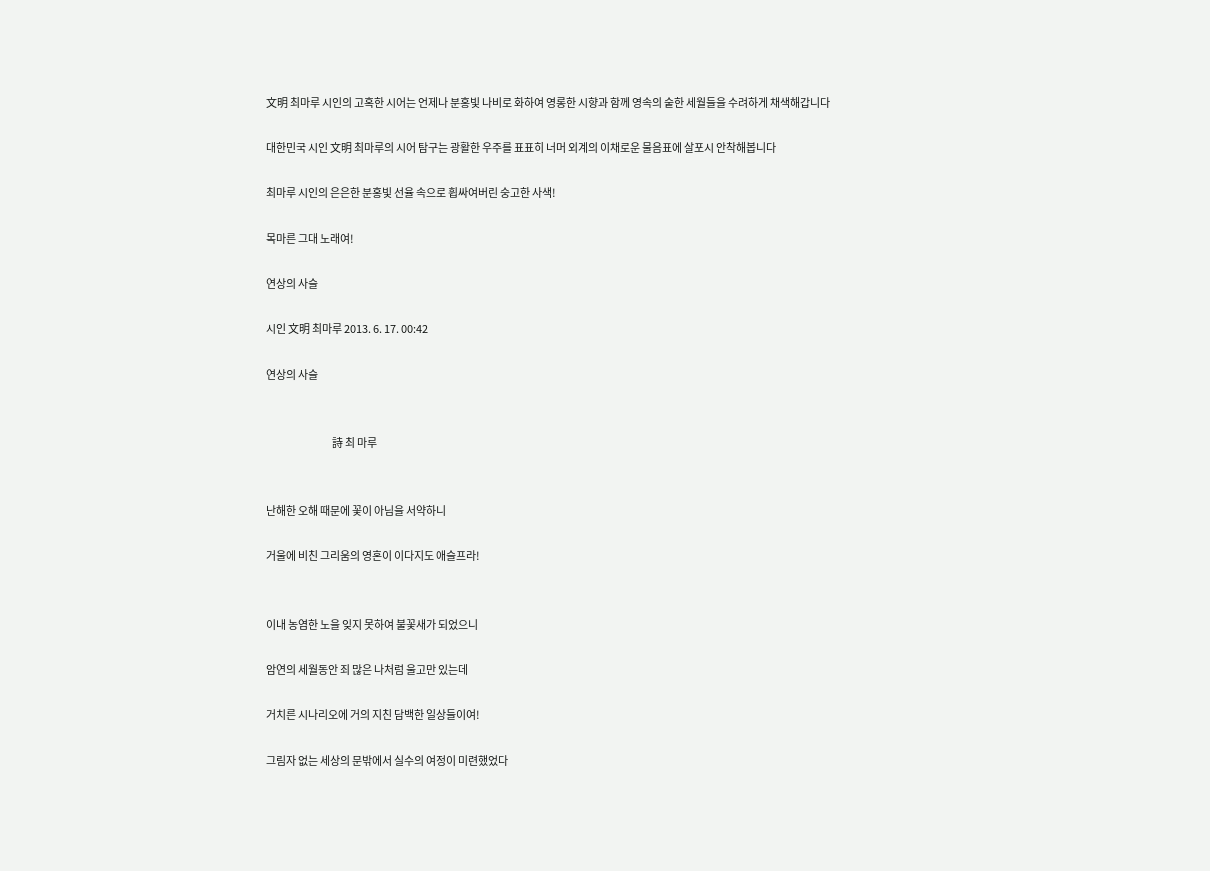文明 최마루 시인의 고혹한 시어는 언제나 분홍빛 나비로 화하여 영롱한 시향과 함께 영속의 숱한 세월들을 수려하게 채색해갑니다

대한민국 시인 文明 최마루의 시어 탐구는 광활한 우주를 표표히 너머 외계의 이채로운 물음표에 살포시 안착해봅니다

최마루 시인의 은은한 분홍빛 선율 속으로 휩싸여버린 숭고한 사색!

목마른 그대 노래여!

연상의 사슬

시인 文明 최마루 2013. 6. 17. 00:42

연상의 사슬


                                 詩 최 마루


난해한 오해 때문에 꽃이 아님을 서약하니

거울에 비친 그리움의 영혼이 이다지도 애슬프라!


이내 농염한 노을 잊지 못하여 불꽃새가 되었으니

암연의 세월동안 죄 많은 나처럼 울고만 있는데

거치른 시나리오에 거의 지친 담백한 일상들이여!

그림자 없는 세상의 문밖에서 실수의 여정이 미련했었다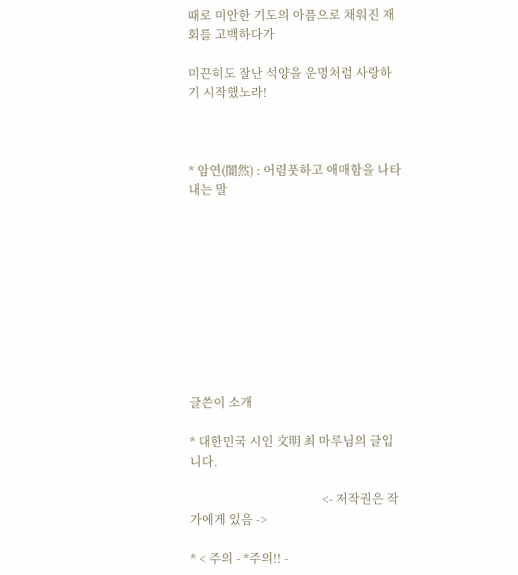때로 미안한 기도의 아픔으로 채워진 재회를 고백하다가

미끈히도 잘난 석양을 운명처럼 사랑하기 시작했노라!



* 암연(闇然) : 어렴풋하고 애매함을 나타내는 말










글쓴이 소개

* 대한민국 시인 文明 최 마루님의 글입니다.

                                            <- 저작권은 작가에게 있음 ->

* < 주의 - *주의!! -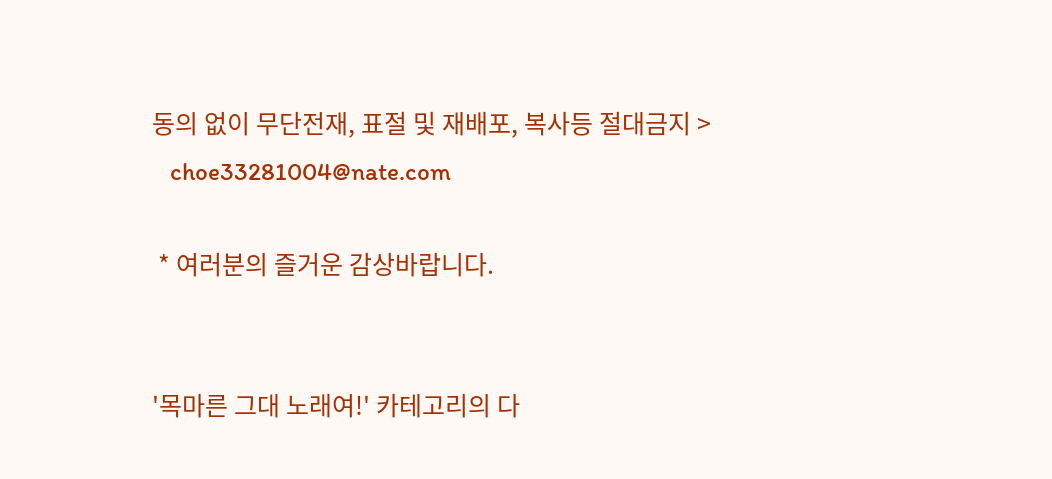동의 없이 무단전재, 표절 및 재배포, 복사등 절대금지 >
   choe33281004@nate.com

 * 여러분의 즐거운 감상바랍니다.


'목마른 그대 노래여!' 카테고리의 다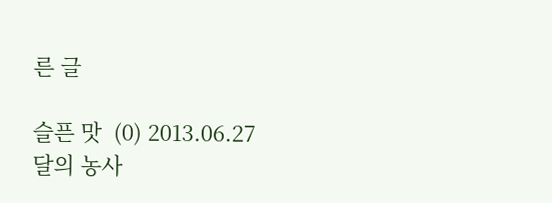른 글

슬픈 맛  (0) 2013.06.27
달의 농사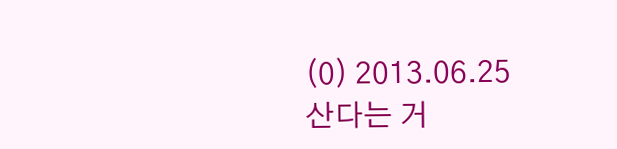(0) 2013.06.25
산다는 거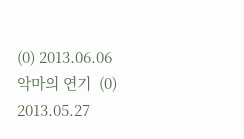(0) 2013.06.06
악마의 연기  (0) 2013.05.27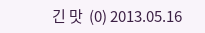긴 맛  (0) 2013.05.16